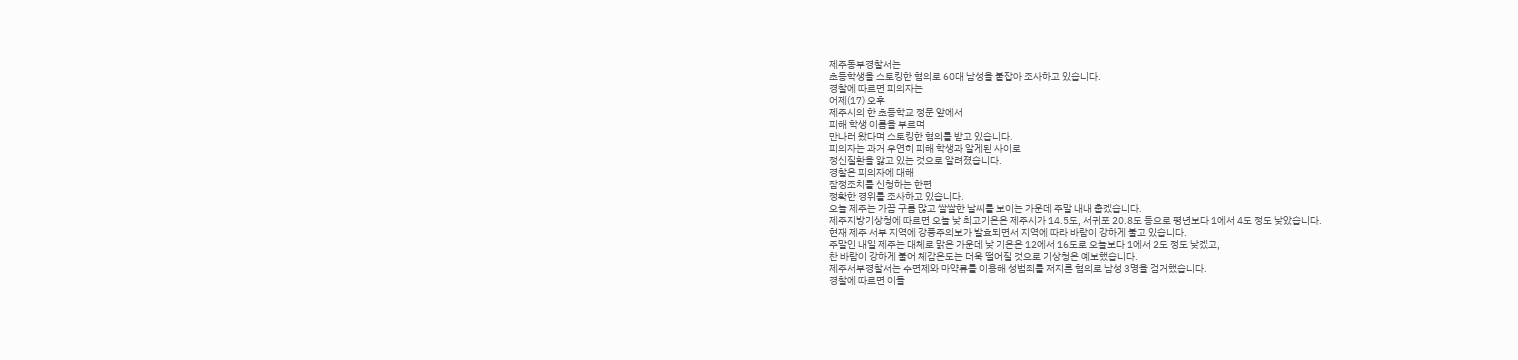제주동부경찰서는
초등학생을 스토킹한 혐의로 60대 남성을 붙잡아 조사하고 있습니다.
경찰에 따르면 피의자는
어제(17) 오후
제주시의 한 초등학교 정문 앞에서
피해 학생 이름을 부르며
만나러 왔다며 스토킹한 혐의를 받고 있습니다.
피의자는 과거 우연히 피해 학생과 알게된 사이로
정신질환을 앓고 있는 것으로 알려졌습니다.
경찰은 피의자에 대해
잠정조치를 신청하는 한편
정확한 경위를 조사하고 있습니다.
오늘 제주는 가끔 구름 많고 쌀쌀한 날씨를 보이는 가운데 주말 내내 춥겠습니다.
제주지방기상청에 따르면 오늘 낮 최고기온은 제주시가 14.5도, 서귀포 20.8도 등으로 평년보다 1에서 4도 정도 낮았습니다.
현재 제주 서부 지역에 강풍주의보가 발효되면서 지역에 따라 바람이 강하게 불고 있습니다.
주말인 내일 제주는 대체로 맑은 가운데 낮 기온은 12에서 16도로 오늘보다 1에서 2도 정도 낮겠고,
찬 바람이 강하게 불어 체감온도는 더욱 떨어질 것으로 기상청은 예보했습니다.
제주서부경찰서는 수면제와 마약류를 이용해 성범죄를 저지른 혐의로 남성 3명을 검거했습니다.
경찰에 따르면 이들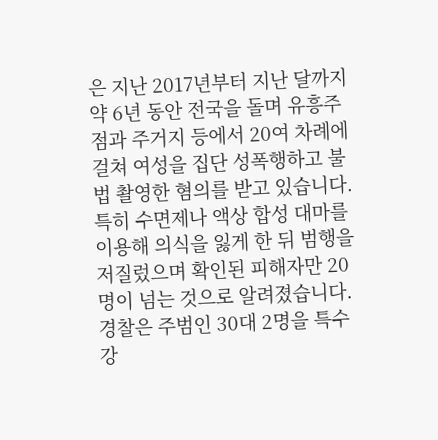은 지난 2017년부터 지난 달까지 약 6년 동안 전국을 돌며 유흥주점과 주거지 등에서 20여 차례에 걸쳐 여성을 집단 성폭행하고 불법 촬영한 혐의를 받고 있습니다.
특히 수면제나 액상 합성 대마를 이용해 의식을 잃게 한 뒤 범행을 저질렀으며 확인된 피해자만 20명이 넘는 것으로 알려졌습니다.
경찰은 주범인 30대 2명을 특수강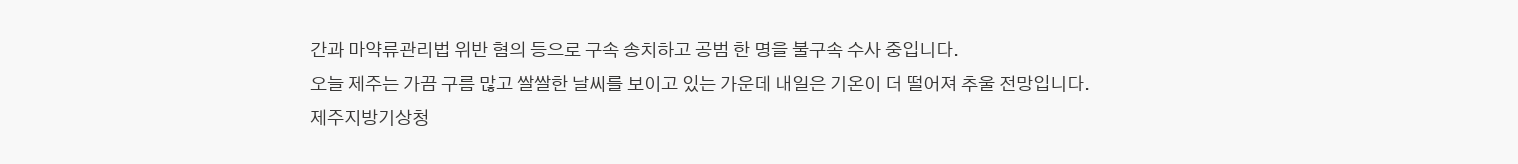간과 마약류관리법 위반 혐의 등으로 구속 송치하고 공범 한 명을 불구속 수사 중입니다.
오늘 제주는 가끔 구름 많고 쌀쌀한 날씨를 보이고 있는 가운데 내일은 기온이 더 떨어져 추울 전망입니다.
제주지방기상청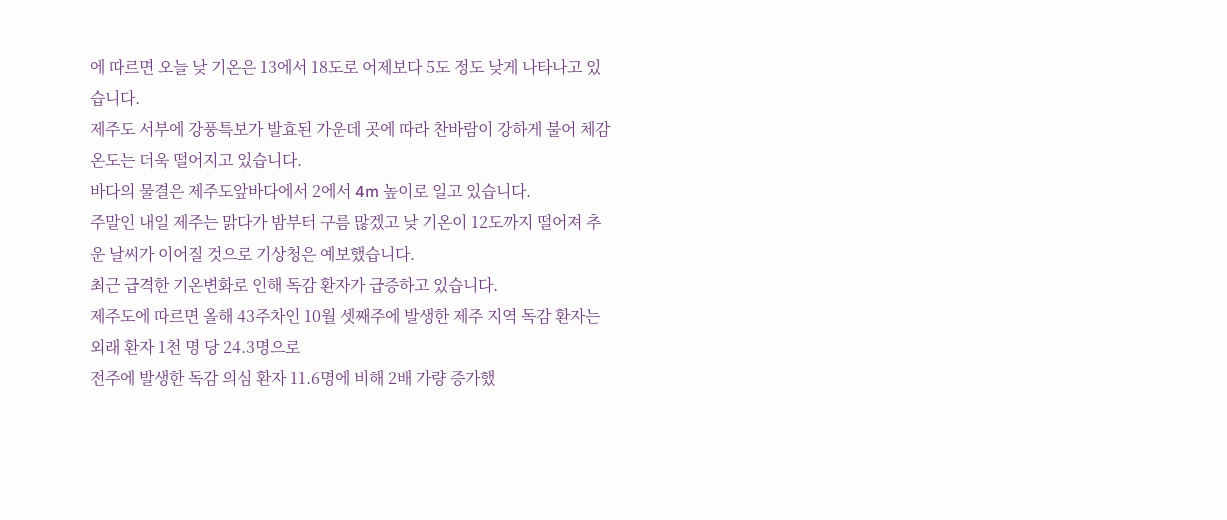에 따르면 오늘 낮 기온은 13에서 18도로 어제보다 5도 정도 낮게 나타나고 있습니다.
제주도 서부에 강풍특보가 발효된 가운데 곳에 따라 찬바람이 강하게 불어 체감온도는 더욱 떨어지고 있습니다.
바다의 물결은 제주도앞바다에서 2에서 4m 높이로 일고 있습니다.
주말인 내일 제주는 맑다가 밤부터 구름 많겠고 낮 기온이 12도까지 떨어져 추운 날씨가 이어질 것으로 기상청은 예보했습니다.
최근 급격한 기온변화로 인해 독감 환자가 급증하고 있습니다.
제주도에 따르면 올해 43주차인 10월 셋째주에 발생한 제주 지역 독감 환자는 외래 환자 1천 명 당 24.3명으로
전주에 발생한 독감 의심 환자 11.6명에 비해 2배 가량 증가했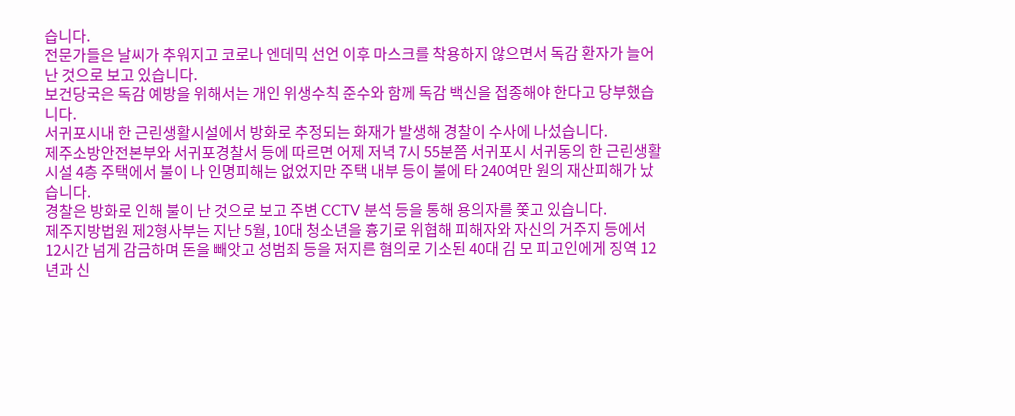습니다.
전문가들은 날씨가 추워지고 코로나 엔데믹 선언 이후 마스크를 착용하지 않으면서 독감 환자가 늘어난 것으로 보고 있습니다.
보건당국은 독감 예방을 위해서는 개인 위생수칙 준수와 함께 독감 백신을 접종해야 한다고 당부했습니다.
서귀포시내 한 근린생활시설에서 방화로 추정되는 화재가 발생해 경찰이 수사에 나섰습니다.
제주소방안전본부와 서귀포경찰서 등에 따르면 어제 저녁 7시 55분쯤 서귀포시 서귀동의 한 근린생활시설 4층 주택에서 불이 나 인명피해는 없었지만 주택 내부 등이 불에 타 240여만 원의 재산피해가 났습니다.
경찰은 방화로 인해 불이 난 것으로 보고 주변 CCTV 분석 등을 통해 용의자를 쫓고 있습니다.
제주지방법원 제2형사부는 지난 5월, 10대 청소년을 흉기로 위협해 피해자와 자신의 거주지 등에서 12시간 넘게 감금하며 돈을 빼앗고 성범죄 등을 저지른 혐의로 기소된 40대 김 모 피고인에게 징역 12년과 신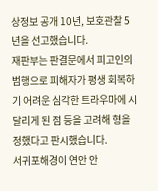상정보 공개 10년, 보호관찰 5년을 선고했습니다.
재판부는 판결문에서 피고인의 범행으로 피해자가 평생 회복하기 어려운 심각한 트라우마에 시달리게 된 점 등을 고려해 형을 정했다고 판시했습니다.
서귀포해경이 연안 안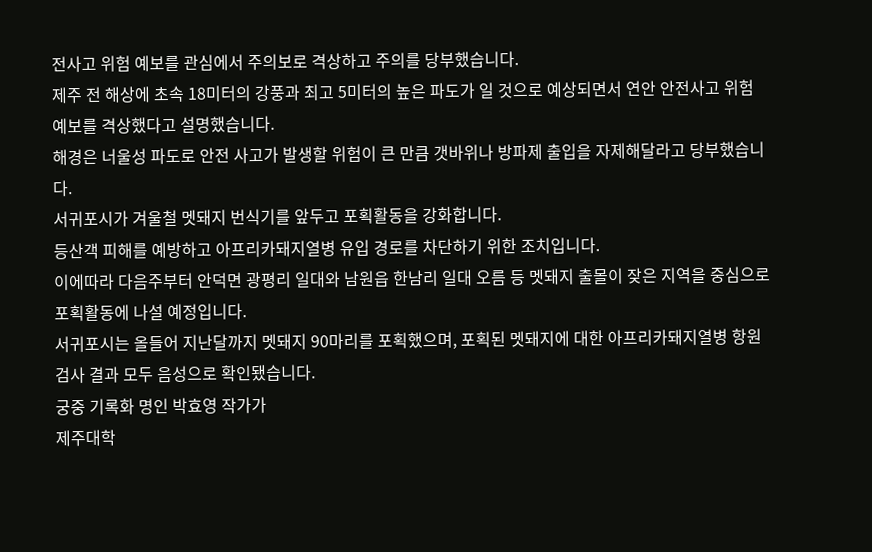전사고 위험 예보를 관심에서 주의보로 격상하고 주의를 당부했습니다.
제주 전 해상에 초속 18미터의 강풍과 최고 5미터의 높은 파도가 일 것으로 예상되면서 연안 안전사고 위험 예보를 격상했다고 설명했습니다.
해경은 너울성 파도로 안전 사고가 발생할 위험이 큰 만큼 갯바위나 방파제 출입을 자제해달라고 당부했습니다.
서귀포시가 겨울철 멧돼지 번식기를 앞두고 포획활동을 강화합니다.
등산객 피해를 예방하고 아프리카돼지열병 유입 경로를 차단하기 위한 조치입니다.
이에따라 다음주부터 안덕면 광평리 일대와 남원읍 한남리 일대 오름 등 멧돼지 출몰이 잦은 지역을 중심으로 포획활동에 나설 예정입니다.
서귀포시는 올들어 지난달까지 멧돼지 90마리를 포획했으며, 포획된 멧돼지에 대한 아프리카돼지열병 항원검사 결과 모두 음성으로 확인됐습니다.
궁중 기록화 명인 박효영 작가가
제주대학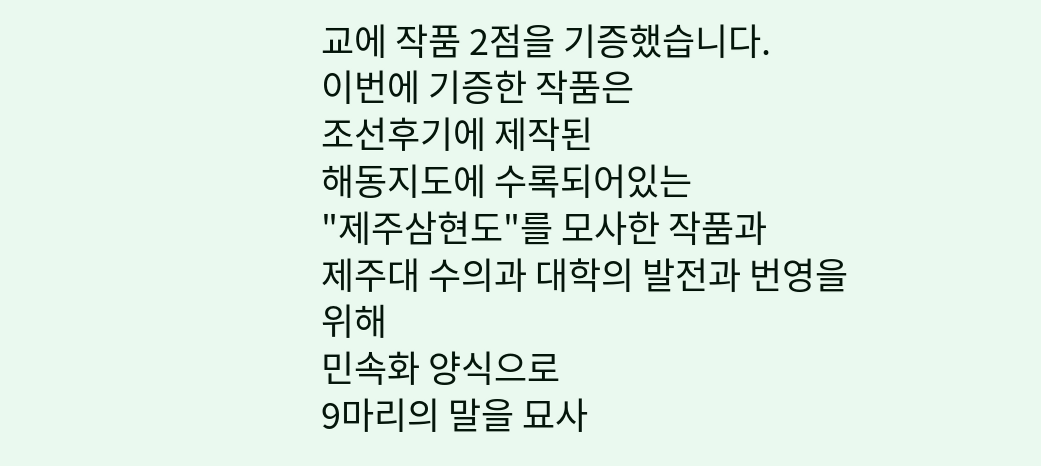교에 작품 2점을 기증했습니다.
이번에 기증한 작품은
조선후기에 제작된
해동지도에 수록되어있는
"제주삼현도"를 모사한 작품과
제주대 수의과 대학의 발전과 번영을 위해
민속화 양식으로
9마리의 말을 묘사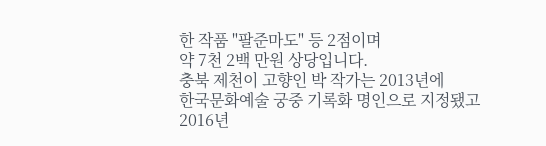한 작품 "팔준마도" 등 2점이며
약 7천 2백 만원 상당입니다.
충북 제천이 고향인 박 작가는 2013년에
한국문화예술 궁중 기록화 명인으로 지정됐고
2016년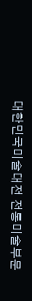대한민국미술대전 전통미술부문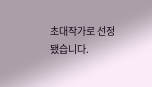초대작가로 선정 됐습니다.